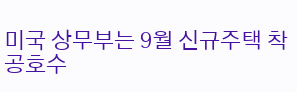미국 상무부는 9월 신규주택 착공호수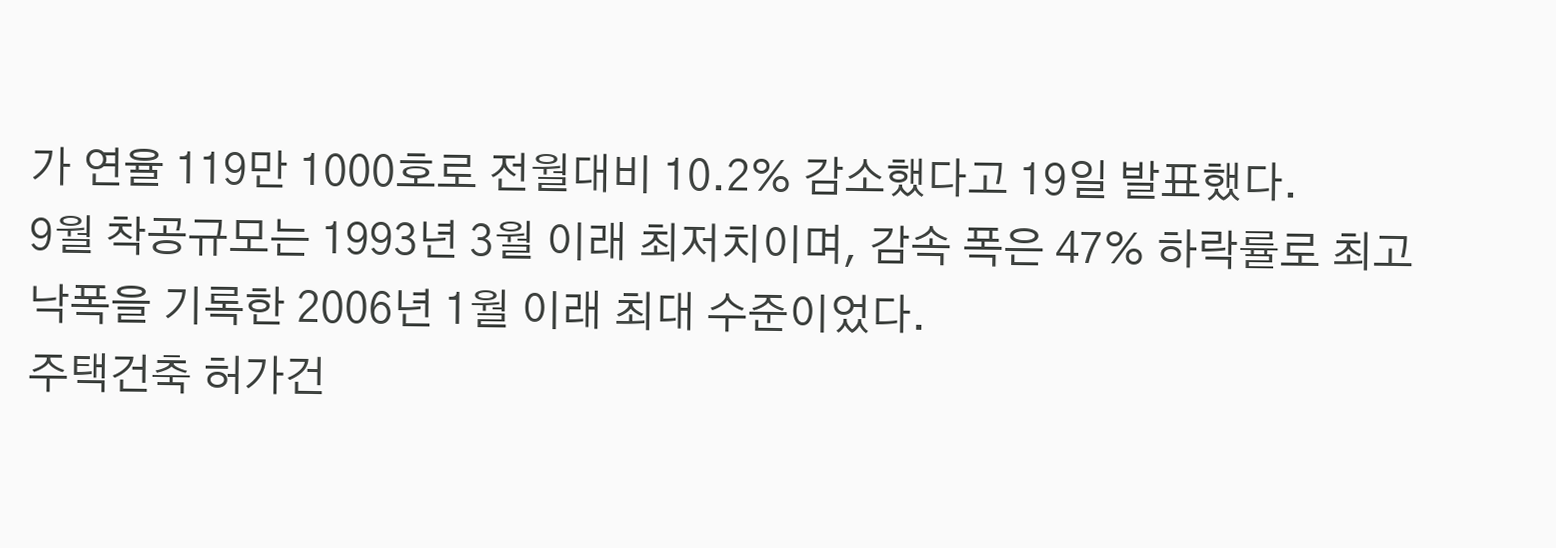가 연율 119만 1000호로 전월대비 10.2% 감소했다고 19일 발표했다.
9월 착공규모는 1993년 3월 이래 최저치이며, 감속 폭은 47% 하락률로 최고 낙폭을 기록한 2006년 1월 이래 최대 수준이었다.
주택건축 허가건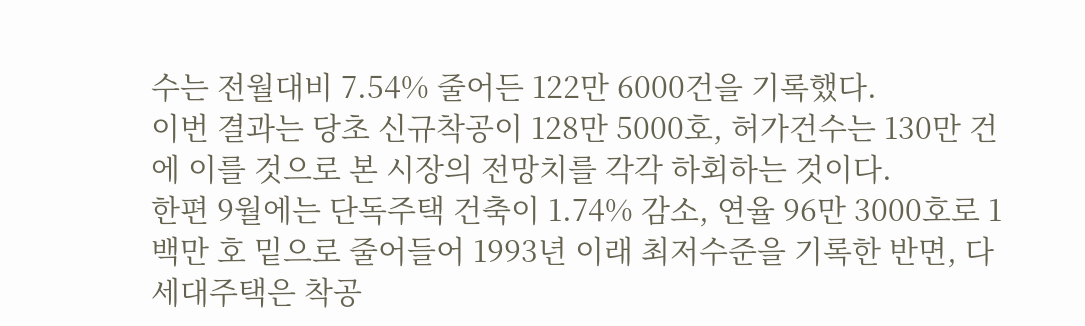수는 전월대비 7.54% 줄어든 122만 6000건을 기록했다.
이번 결과는 당초 신규착공이 128만 5000호, 허가건수는 130만 건에 이를 것으로 본 시장의 전망치를 각각 하회하는 것이다.
한편 9월에는 단독주택 건축이 1.74% 감소, 연율 96만 3000호로 1백만 호 밑으로 줄어들어 1993년 이래 최저수준을 기록한 반면, 다세대주택은 착공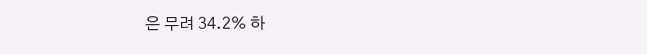은 무려 34.2% 하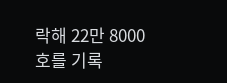락해 22만 8000호를 기록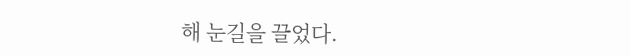해 눈길을 끌었다.